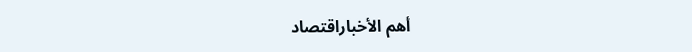أهم الأخباراقتصاد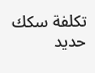تكلفة سكك حديد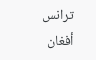ترانس أفغان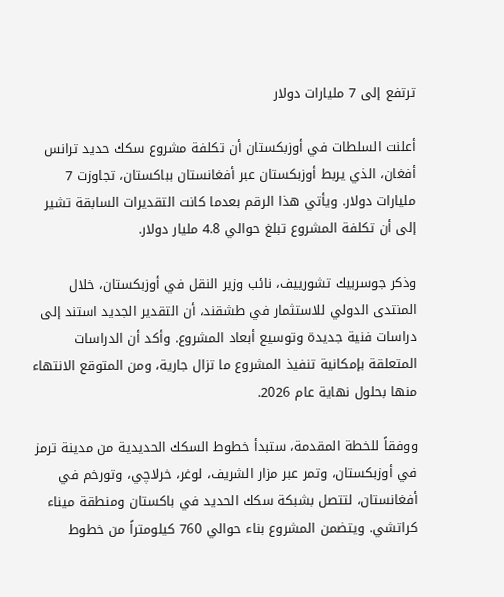ترتفع إلى 7 مليارات دولار

أعلنت السلطات في أوزبكستان أن تكلفة مشروع سكك حديد ترانس أفغان، الذي يربط أوزبكستان عبر أفغانستان بباكستان، تجاوزت 7 مليارات دولار. ويأتي هذا الرقم بعدما كانت التقديرات السابقة تشير إلى أن تكلفة المشروع تبلغ حوالي 4.8 مليار دولار.

وذكر جوسربيك تشورييف، نائب وزير النقل في أوزبكستان، خلال المنتدى الدولي للاستثمار في طشقند، أن التقدير الجديد استند إلى دراسات فنية جديدة وتوسيع أبعاد المشروع. وأكد أن الدراسات المتعلقة بإمكانية تنفيذ المشروع ما تزال جارية، ومن المتوقع الانتهاء منها بحلول نهاية عام 2026.

ووفقاً للخطة المقدمة، ستبدأ خطوط السكك الحديدية من مدينة ترمز في أوزبكستان، وتمر عبر مزار الشريف، لوغر، خرلاچي، وتورخم في أفغانستان، لتتصل بشبكة سكك الحديد في باكستان ومنطقة ميناء كراتشي. ويتضمن المشروع بناء حوالي 760 كيلومتراً من خطوط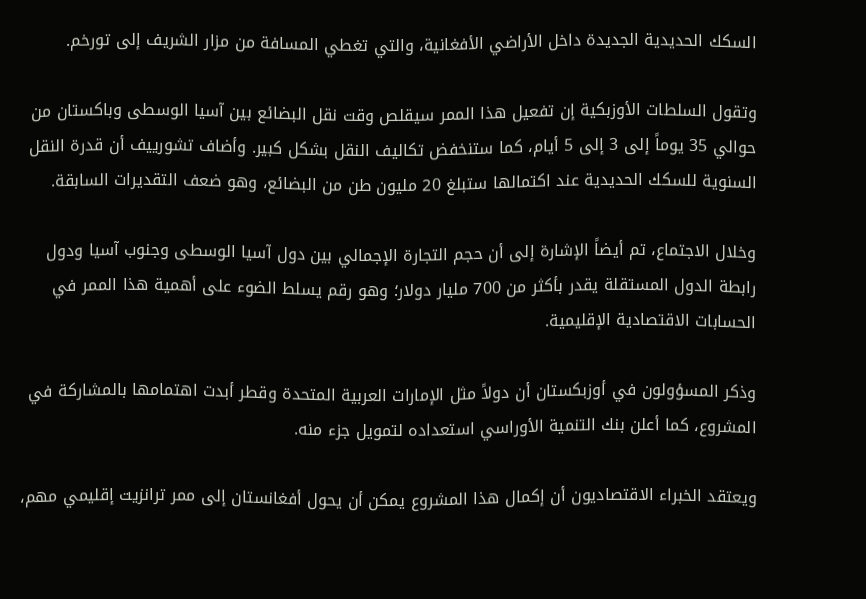السكك الحديدية الجديدة داخل الأراضي الأفغانية، والتي تغطي المسافة من مزار الشريف إلى تورخم.

وتقول السلطات الأوزبكية إن تفعيل هذا الممر سيقلص وقت نقل البضائع بين آسيا الوسطى وباكستان من حوالي 35 يوماً إلى 3 إلى 5 أيام، كما ستنخفض تكاليف النقل بشكل كبير. وأضاف تشورييف أن قدرة النقل السنوية للسكك الحديدية عند اكتمالها ستبلغ 20 مليون طن من البضائع، وهو ضعف التقديرات السابقة.

وخلال الاجتماع، تم أيضاً الإشارة إلى أن حجم التجارة الإجمالي بين دول آسيا الوسطى وجنوب آسيا ودول رابطة الدول المستقلة يقدر بأكثر من 700 مليار دولار؛ وهو رقم يسلط الضوء على أهمية هذا الممر في الحسابات الاقتصادية الإقليمية.

وذكر المسؤولون في أوزبكستان أن دولاً مثل الإمارات العربية المتحدة وقطر أبدت اهتمامها بالمشاركة في المشروع، كما أعلن بنك التنمية الأوراسي استعداده لتمويل جزء منه.

ويعتقد الخبراء الاقتصاديون أن إكمال هذا المشروع يمكن أن يحول أفغانستان إلى ممر ترانزيت إقليمي مهم،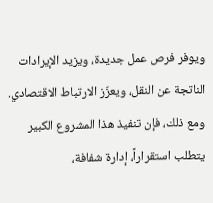ويوفر فرص عمل جديدة، ويزيد الإيرادات الناتجة عن النقل، ويعزّز الارتباط الاقتصادي. ومع ذلك، فإن تنفيذ هذا المشروع الكبير يتطلب استقراراً، إدارة شفافة،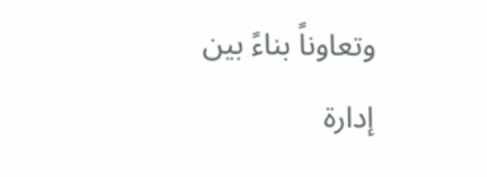وتعاوناً بناءً بين إدارة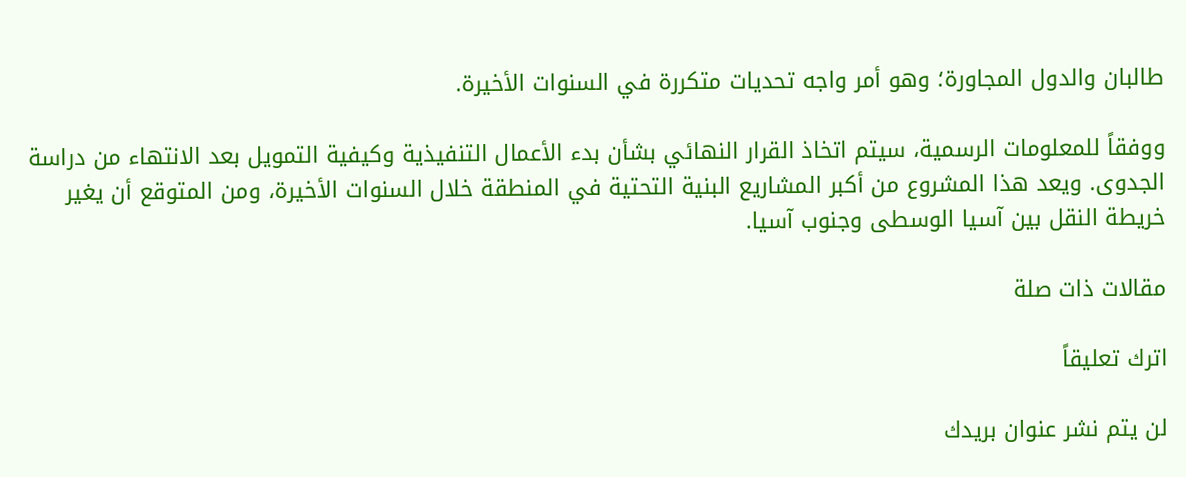طالبان والدول المجاورة؛ وهو أمر واجه تحديات متكررة في السنوات الأخيرة.

ووفقاً للمعلومات الرسمية، سيتم اتخاذ القرار النهائي بشأن بدء الأعمال التنفيذية وكيفية التمويل بعد الانتهاء من دراسة الجدوى. ويعد هذا المشروع من أكبر المشاريع البنية التحتية في المنطقة خلال السنوات الأخيرة، ومن المتوقع أن يغير خريطة النقل بين آسيا الوسطى وجنوب آسيا.

مقالات ذات صلة

اترك تعليقاً

لن يتم نشر عنوان بريدك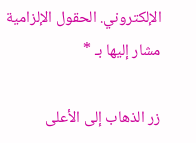الإلكتروني. الحقول الإلزامية مشار إليها بـ *

زر الذهاب إلى الأعلى